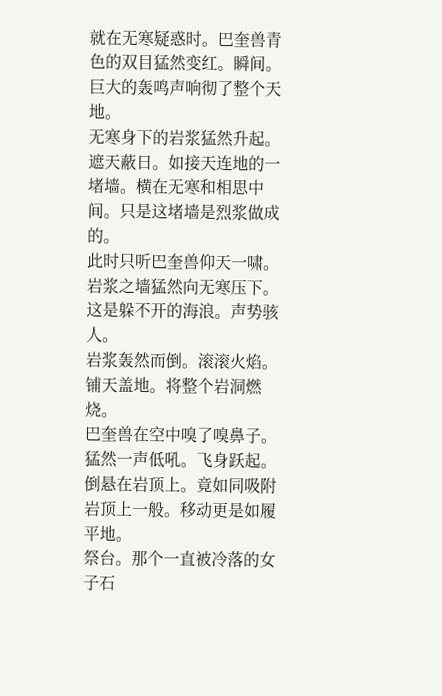就在无寒疑惑时。巴奎兽青色的双目猛然变红。瞬间。巨大的轰鸣声响彻了整个天地。
无寒身下的岩浆猛然升起。遮天蔽日。如接天连地的一堵墙。横在无寒和相思中间。只是这堵墙是烈浆做成的。
此时只听巴奎兽仰天一啸。岩浆之墙猛然向无寒压下。这是躲不开的海浪。声势骇人。
岩浆轰然而倒。滚滚火焰。铺天盖地。将整个岩洞燃烧。
巴奎兽在空中嗅了嗅鼻子。猛然一声低吼。飞身跃起。倒悬在岩顶上。竟如同吸附岩顶上一般。移动更是如履平地。
祭台。那个一直被冷落的女子石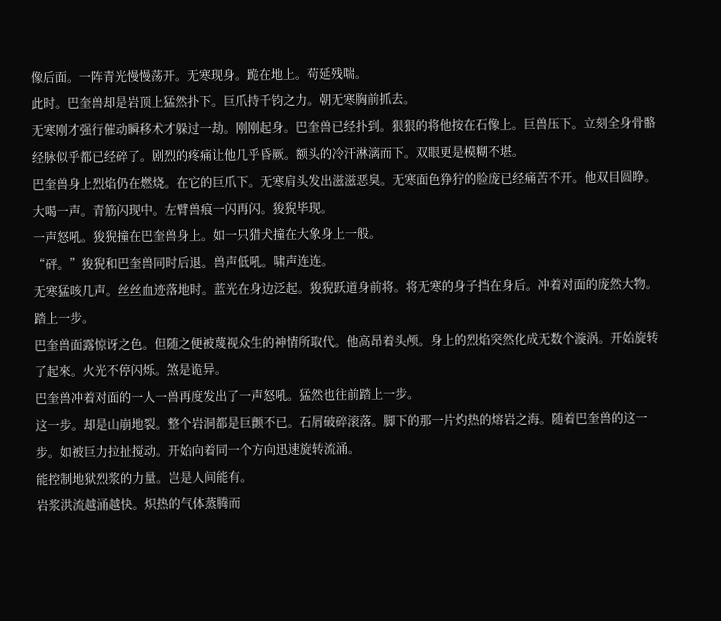像后面。一阵青光慢慢荡开。无寒现身。跪在地上。苟延残喘。
此时。巴奎兽却是岩顶上猛然扑下。巨爪持千钧之力。朝无寒胸前抓去。
无寒刚才强行催动瞬移术才躲过一劫。刚刚起身。巴奎兽已经扑到。狠狠的将他按在石像上。巨兽压下。立刻全身骨骼经脉似乎都已经碎了。剧烈的疼痛让他几乎昏厥。额头的冷汗淋漓而下。双眼更是模糊不堪。
巴奎兽身上烈焰仍在燃烧。在它的巨爪下。无寒肩头发出滋滋恶臭。无寒面色狰狞的脸庞已经痛苦不开。他双目圆睁。大喝一声。青筋闪现中。左臂兽痕一闪再闪。狻猊毕现。
一声怒吼。狻猊撞在巴奎兽身上。如一只猎犬撞在大象身上一般。
“砰。”狻猊和巴奎兽同时后退。兽声低吼。啸声连连。
无寒猛咳几声。丝丝血迹落地时。蓝光在身边泛起。狻猊跃道身前将。将无寒的身子挡在身后。冲着对面的庞然大物。踏上一步。
巴奎兽面露惊讶之色。但随之便被蔑视众生的神情所取代。他高昂着头颅。身上的烈焰突然化成无数个漩涡。开始旋转了起來。火光不停闪烁。煞是诡异。
巴奎兽冲着对面的一人一兽再度发出了一声怒吼。猛然也往前踏上一步。
这一步。却是山崩地裂。整个岩洞都是巨颤不已。石屑破碎滚落。脚下的那一片灼热的熔岩之海。随着巴奎兽的这一步。如被巨力拉扯搅动。开始向着同一个方向迅速旋转流涌。
能控制地狱烈浆的力量。岂是人间能有。
岩浆洪流越涌越快。炽热的气体蒸腾而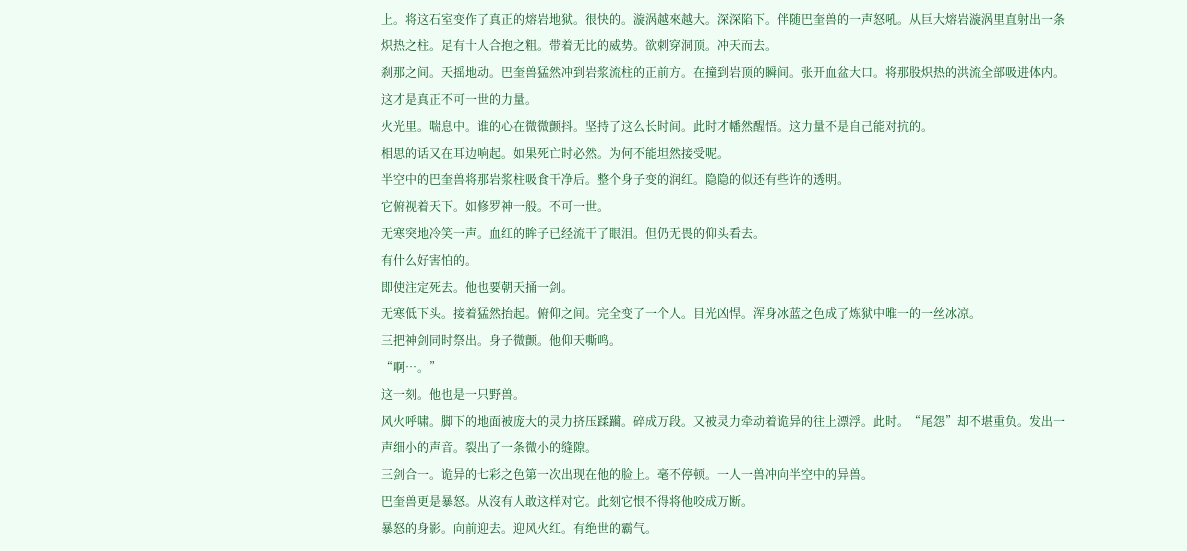上。将这石室变作了真正的熔岩地狱。很快的。漩涡越來越大。深深陷下。伴随巴奎兽的一声怒吼。从巨大熔岩漩涡里直射出一条炽热之柱。足有十人合抱之粗。带着无比的威势。欲刺穿洞顶。冲天而去。
刹那之间。天摇地动。巴奎兽猛然冲到岩浆流柱的正前方。在撞到岩顶的瞬间。张开血盆大口。将那股炽热的洪流全部吸进体内。
这才是真正不可一世的力量。
火光里。喘息中。谁的心在微微颤抖。坚持了这么长时间。此时才幡然醒悟。这力量不是自己能对抗的。
相思的话又在耳边响起。如果死亡时必然。为何不能坦然接受呢。
半空中的巴奎兽将那岩浆柱吸食干净后。整个身子变的润红。隐隐的似还有些许的透明。
它俯视着天下。如修罗神一般。不可一世。
无寒突地冷笑一声。血红的眸子已经流干了眼泪。但仍无畏的仰头看去。
有什么好害怕的。
即使注定死去。他也要朝天捅一剑。
无寒低下头。接着猛然抬起。俯仰之间。完全变了一个人。目光凶悍。浑身冰蓝之色成了炼狱中唯一的一丝冰凉。
三把神剑同时祭出。身子微颤。他仰天嘶鸣。
“啊…。”
这一刻。他也是一只野兽。
风火呼啸。脚下的地面被庞大的灵力挤压蹂躏。碎成万段。又被灵力牵动着诡异的往上漂浮。此时。“尾怨”却不堪重负。发出一声细小的声音。裂出了一条微小的缝隙。
三剑合一。诡异的七彩之色第一次出现在他的脸上。毫不停顿。一人一兽冲向半空中的异兽。
巴奎兽更是暴怒。从沒有人敢这样对它。此刻它恨不得将他咬成万断。
暴怒的身影。向前迎去。迎风火红。有绝世的霸气。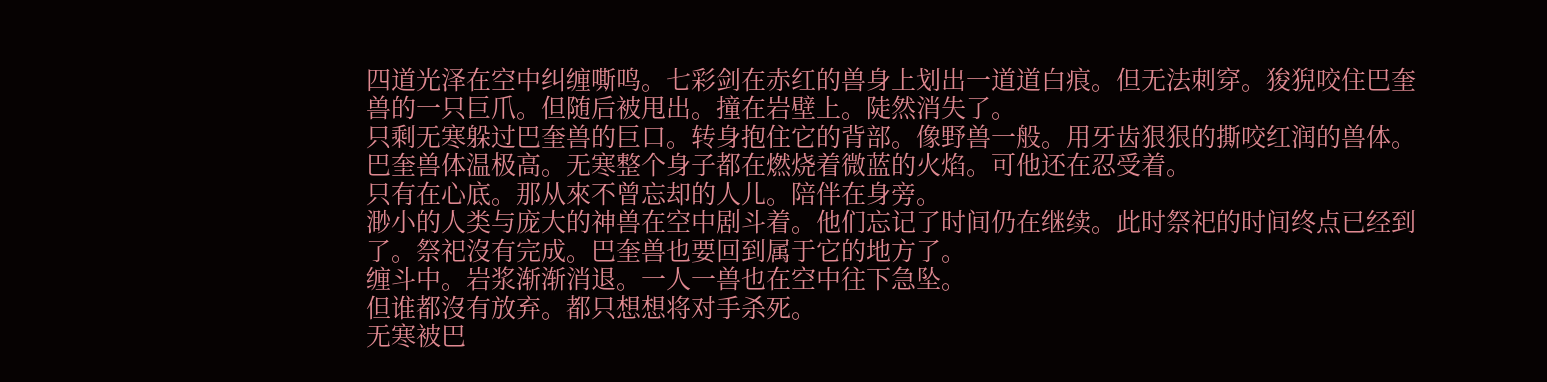四道光泽在空中纠缠嘶鸣。七彩剑在赤红的兽身上划出一道道白痕。但无法刺穿。狻猊咬住巴奎兽的一只巨爪。但随后被甩出。撞在岩壁上。陡然消失了。
只剩无寒躲过巴奎兽的巨口。转身抱住它的背部。像野兽一般。用牙齿狠狠的撕咬红润的兽体。巴奎兽体温极高。无寒整个身子都在燃烧着微蓝的火焰。可他还在忍受着。
只有在心底。那从來不曾忘却的人儿。陪伴在身旁。
渺小的人类与庞大的神兽在空中剧斗着。他们忘记了时间仍在继续。此时祭祀的时间终点已经到了。祭祀沒有完成。巴奎兽也要回到属于它的地方了。
缠斗中。岩浆渐渐消退。一人一兽也在空中往下急坠。
但谁都沒有放弃。都只想想将对手杀死。
无寒被巴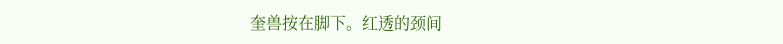奎兽按在脚下。红透的颈间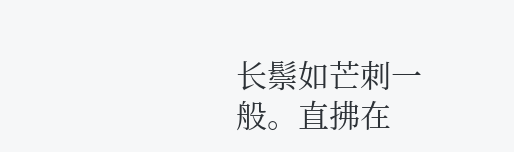长鬃如芒刺一般。直拂在